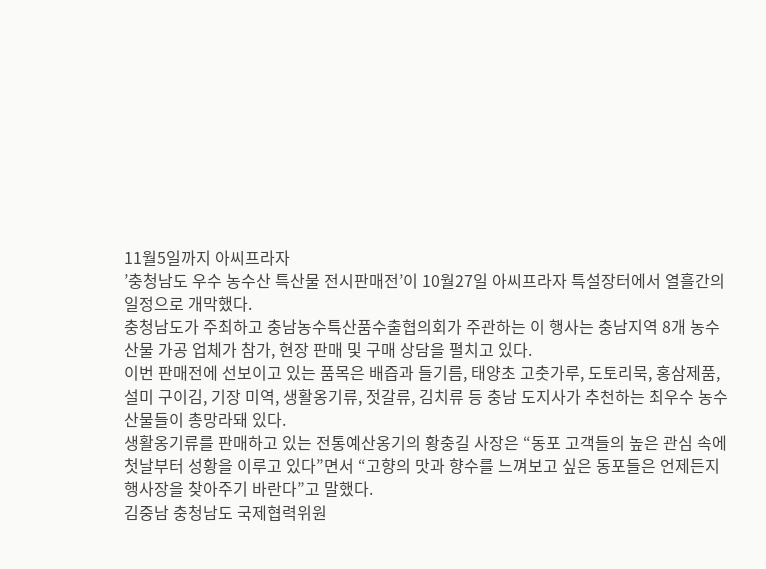11월5일까지 아씨프라자
’충청남도 우수 농수산 특산물 전시판매전’이 10월27일 아씨프라자 특설장터에서 열흘간의 일정으로 개막했다.
충청남도가 주최하고 충남농수특산품수출협의회가 주관하는 이 행사는 충남지역 8개 농수산물 가공 업체가 참가, 현장 판매 및 구매 상담을 펼치고 있다.
이번 판매전에 선보이고 있는 품목은 배즙과 들기름, 태양초 고춧가루, 도토리묵, 홍삼제품, 설미 구이김, 기장 미역, 생활옹기류, 젓갈류, 김치류 등 충남 도지사가 추천하는 최우수 농수산물들이 총망라돼 있다.
생활옹기류를 판매하고 있는 전통예산옹기의 황충길 사장은 “동포 고객들의 높은 관심 속에 첫날부터 성황을 이루고 있다”면서 “고향의 맛과 향수를 느껴보고 싶은 동포들은 언제든지 행사장을 찾아주기 바란다”고 말했다.
김중남 충청남도 국제협력위원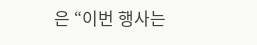은 “이번 행사는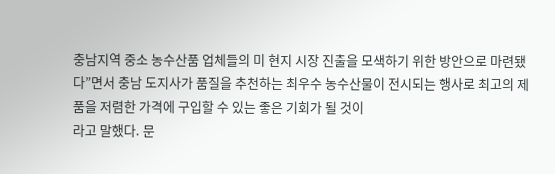충남지역 중소 농수산품 업체들의 미 현지 시장 진출을 모색하기 위한 방안으로 마련됐다”면서 충남 도지사가 품질을 추천하는 최우수 농수산물이 전시되는 행사로 최고의 제품을 저렴한 가격에 구입할 수 있는 좋은 기회가 될 것이
라고 말했다. 문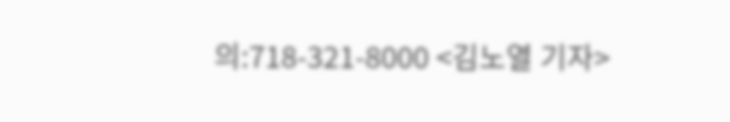의:718-321-8000 <김노열 기자>